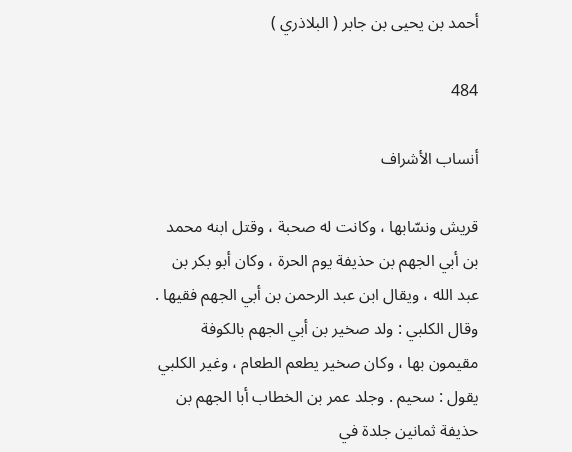أحمد بن يحيى بن جابر ( البلاذري )

484

أنساب الأشراف

قريش ونسّابها ، وكانت له صحبة ، وقتل ابنه محمد بن أبي الجهم بن حذيفة يوم الحرة ، وكان أبو بكر بن عبد الله ، ويقال ابن عبد الرحمن بن أبي الجهم فقيها . وقال الكلبي : ولد صخير بن أبي الجهم بالكوفة مقيمون بها ، وكان صخير يطعم الطعام ، وغير الكلبي يقول : سحيم . وجلد عمر بن الخطاب أبا الجهم بن حذيفة ثمانين جلدة في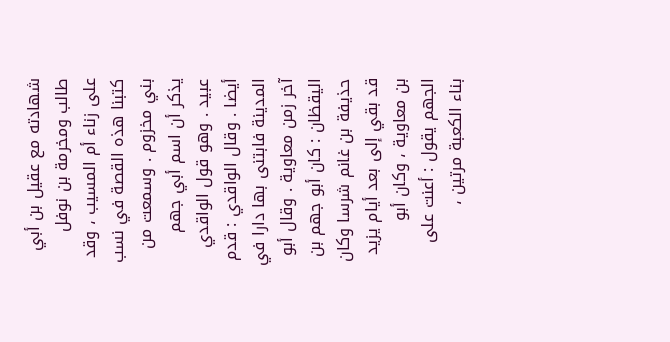شهادته مع عقيل بن أبي طالب ومخرمة بن نوفل على زناء أم المسيب ، وقد كتبنا هذه القصة في نسب بني مخزوم . وسمعت من يذكر أن اسم أبي جهم عبيد . وهو قول الواقدي أيضا . وقال الواقدي : قدم المدينة فابتنى بها دارا في آخر زمن معاوية . وقال أبو اليقظان : كان أبو جهم بن حذيفة بن غانم شرسا وكان قد بقي إلى بعد أيام يزيد بن معاوية ، وكان أبو الجهم يقول : أعنت على بناء الكعبة مرتين ،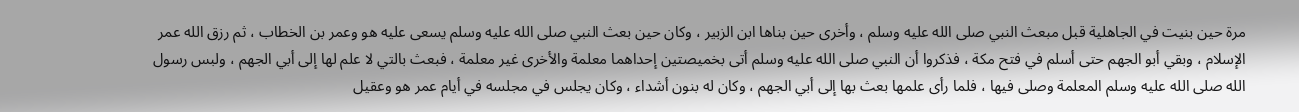مرة حين بنيت في الجاهلية قبل مبعث النبي صلى الله عليه وسلم ، وأخرى حين بناها ابن الزبير ، وكان حين بعث النبي صلى الله عليه وسلم يسعى عليه هو وعمر بن الخطاب ، ثم رزق الله عمر الإسلام ، وبقي أبو الجهم حتى أسلم في فتح مكة ، فذكروا أن النبي صلى الله عليه وسلم أتى بخميصتين إحداهما معلمة والأخرى غير معلمة ، فبعث بالتي لا علم لها إلى أبي الجهم ، ولبس رسول الله صلى الله عليه وسلم المعلمة وصلى فيها ، فلما رأى علمها بعث بها إلى أبي الجهم ، وكان له بنون أشداء ، وكان يجلس في مجلسه في أيام عمر هو وعقيل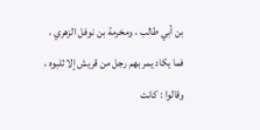بن أبي طالب ، ومخرمة بن نوفل الزهري ، فما يكاد يمر بهم رجل من قريش إلا ثلبوه ، وقالوا : كانت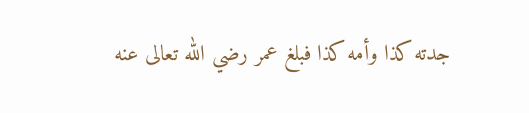جدته كذا وأمه كذا فبلغ عمر رضي الله تعالى عنه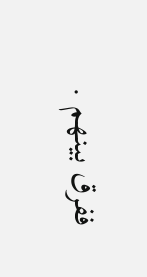ففرق بينهم .